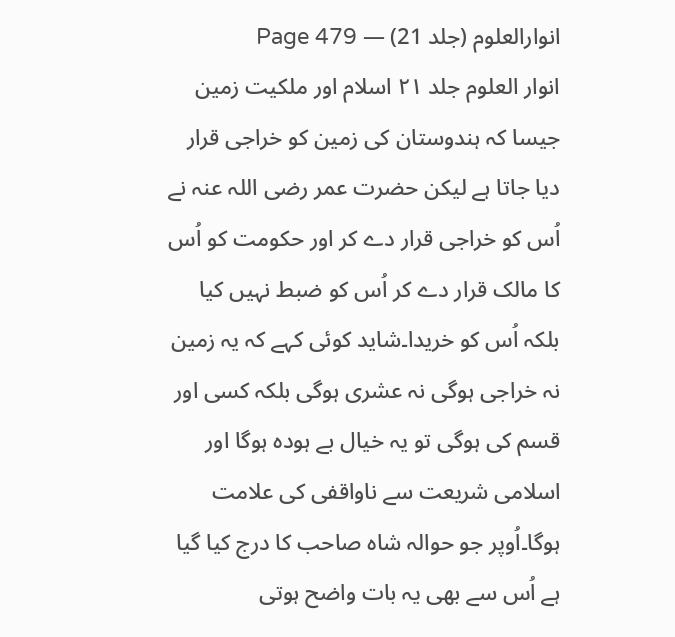انوارالعلوم (جلد 21) — Page 479
انوار العلوم جلد ۲۱ اسلام اور ملکیت زمین جیسا کہ ہندوستان کی زمین کو خراجی قرار دیا جاتا ہے لیکن حضرت عمر رضی اللہ عنہ نے اُس کو خراجی قرار دے کر اور حکومت کو اُس کا مالک قرار دے کر اُس کو ضبط نہیں کیا بلکہ اُس کو خریدا۔شاید کوئی کہے کہ یہ زمین نہ خراجی ہوگی نہ عشری ہوگی بلکہ کسی اور قسم کی ہوگی تو یہ خیال بے ہودہ ہوگا اور اسلامی شریعت سے ناواقفی کی علامت ہوگا۔اُوپر جو حوالہ شاہ صاحب کا درج کیا گیا ہے اُس سے بھی یہ بات واضح ہوتی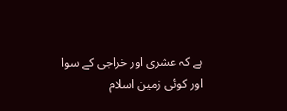ہے کہ عشری اور خراجی کے سوا اور کوئی زمین اسلام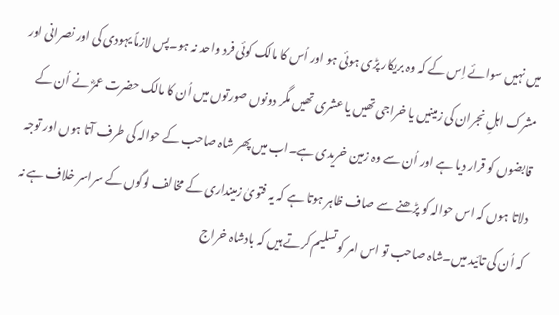میں نہیں سوائے اِس کے کہ وہ بریکار پڑی ہوئی ہو اور اُس کا مالک کوئی فرد واحد نہ ہو۔پس لازماً یہودی کی اور نصرانی اور مشرک اہلِ نجران کی زمینیں یا خراجی تھیں یا عشری تھیں مگر دونوں صورتوں میں اُن کا مالک حضرت عمرؓ نے اُن کے قابضوں کو قرار دیا ہے اور اُن سے وہ زمین خریدی ہے۔اب میں پھر شاہ صاحب کے حوالہ کی طرف آتا ہوں اور توجہ دلاتا ہوں کہ اس حوالہ کو پڑھنے سے صاف ظاہر ہوتا ہے کہ یہ فتویٰ زمینداری کے مخالف لوگوں کے سراسر خلاف ہے نہ کہ اُن کی تائید میں۔شاہ صاحب تو اس امر کو تسلیم کرتے ہیں کہ بادشاہ خراج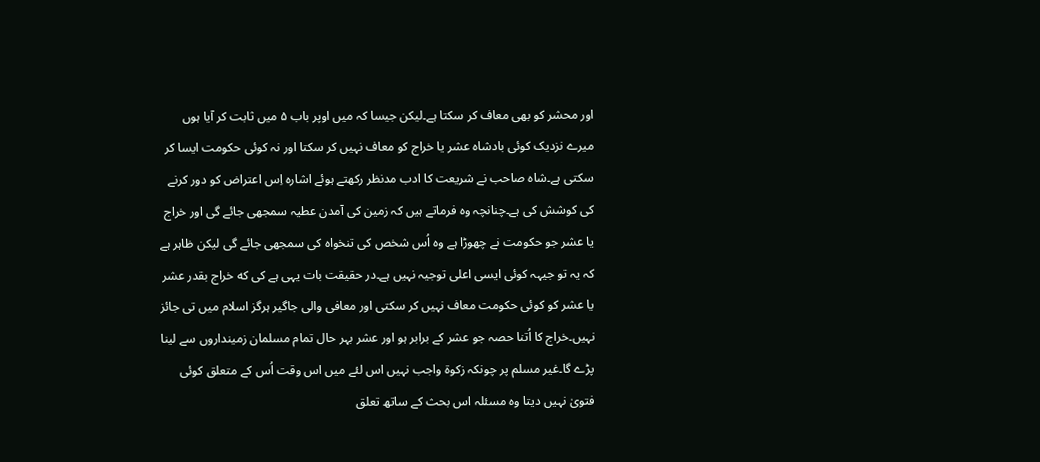اور محشر کو بھی معاف کر سکتا ہے۔لیکن جیسا کہ میں اوپر باب ۵ میں ثابت کر آیا ہوں میرے نزدیک کوئی بادشاہ عشر یا خراج کو معاف نہیں کر سکتا اور نہ کوئی حکومت ایسا کر سکتی ہے۔شاہ صاحب نے شریعت کا ادب مدنظر رکھتے ہوئے اشارہ اِس اعتراض کو دور کرنے کی کوشش کی ہے۔چنانچہ وہ فرماتے ہیں کہ زمین کی آمدن عطیہ سمجھی جائے گی اور خراج یا عشر جو حکومت نے چھوڑا ہے وہ اُس شخص کی تنخواہ کی سمجھی جائے گی لیکن ظاہر ہے کہ یہ تو جیہہ کوئی ایسی اعلی توجیہ نہیں ہے۔در حقیقت بات یہی ہے کی که خراج بقدر عشر یا عشر کو کوئی حکومت معاف نہیں کر سکتی اور معافی والی جاگیر ہرگز اسلام میں تی جائز نہیں۔خراج کا اُتنا حصہ جو عشر کے برابر ہو اور عشر بہر حال تمام مسلمان زمینداروں سے لینا پڑے گا۔غیر مسلم پر چونکہ زکوۃ واجب نہیں اس لئے میں اس وقت اُس کے متعلق کوئی فتویٰ نہیں دیتا وہ مسئلہ اس بحث کے ساتھ تعلق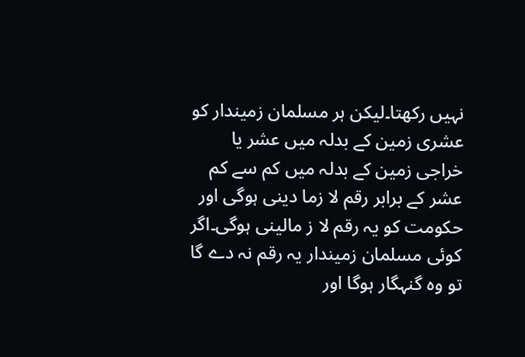نہیں رکھتا۔لیکن ہر مسلمان زمیندار کو عشری زمین کے بدلہ میں عشر یا خراجی زمین کے بدلہ میں کم سے کم عشر کے برابر رقم لا زما دینی ہوگی اور حکومت کو یہ رقم لا ز مالینی ہوگی۔اگر کوئی مسلمان زمیندار یہ رقم نہ دے گا تو وہ گنہگار ہوگا اور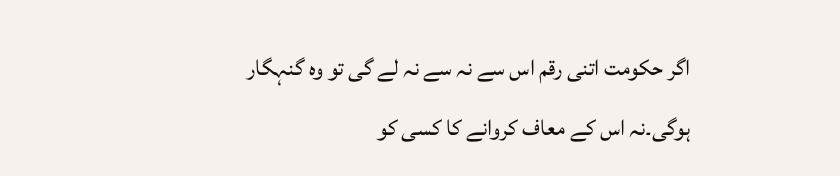اگر حکومت اتنی رقم اس سے نہ سے نہ لے گی تو وہ گنہگار ہوگی۔نہ اس کے معاف کروانے کا کسی کو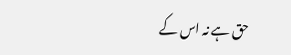حق ہے نہ اس کے